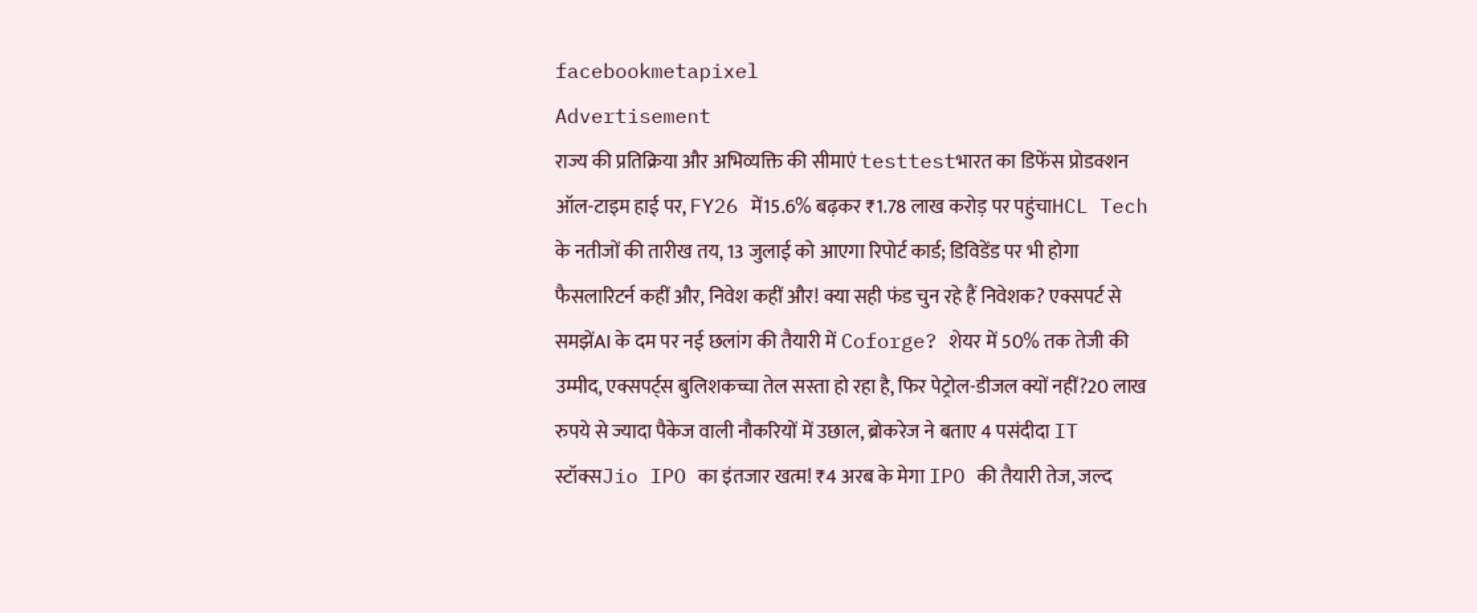facebookmetapixel
Advertisement
राज्य की प्रतिक्रिया और अभिव्यक्ति की सीमाएं testtestभारत का डिफेंस प्रोडक्शन ऑल-टाइम हाई पर, FY26 में15.6% बढ़कर ₹1.78 लाख करोड़ पर पहुंचाHCL Tech के नतीजों की तारीख तय, 13 जुलाई को आएगा रिपोर्ट कार्ड; डिविडेंड पर भी होगा फैसलारिटर्न कहीं और, निवेश कहीं और! क्या सही फंड चुन रहे हैं निवेशक? एक्सपर्ट से समझेंAI के दम पर नई छलांग की तैयारी में Coforge? शेयर में 50% तक तेजी की उम्मीद, एक्सपर्ट्स बुलिशकच्चा तेल सस्ता हो रहा है, फिर पेट्रोल-डीजल क्यों नहीं?20 लाख रुपये से ज्यादा पैकेज वाली नौकरियों में उछाल, ब्रोकरेज ने बताए 4 पसंदीदा IT स्टॉक्सJio IPO का इंतजार खत्म! ₹4 अरब के मेगा IPO की तैयारी तेज, जल्द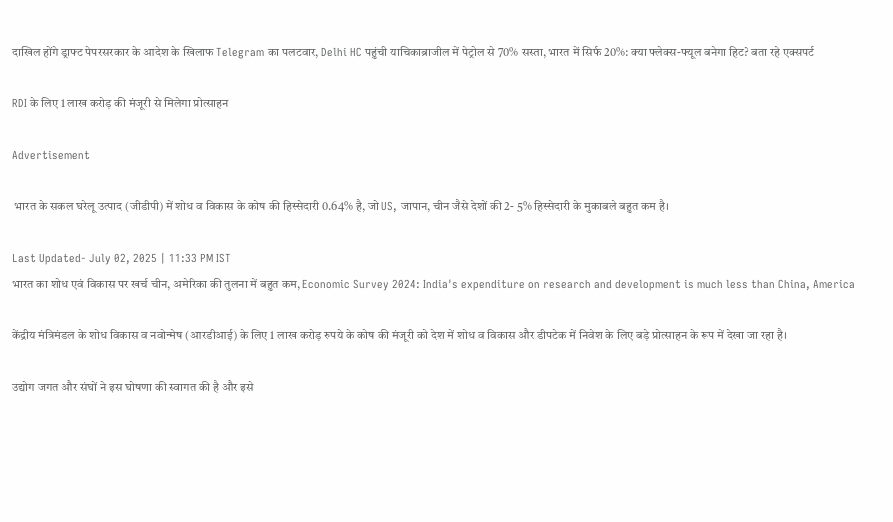दाखिल होंगे ड्राफ्ट पेपरसरकार के आदेश के खिलाफ Telegram का पलटवार, Delhi HC पहुंची याचिकाब्राजील में पेट्रोल से 70% सस्ता, भारत में सिर्फ 20%: क्या फ्लेक्स-फ्यूल बनेगा हिट? बता रहे एक्सपर्ट

RDI के लिए 1 लाख करोड़ की मंजूरी से मिलेगा प्रोत्साहन

Advertisement

 भारत के सकल घरेलू उत्पाद (जीडीपी) में शोध व विकास के कोष की हिस्सेदारी 0.64% है, जो US, जापान, चीन जैसे देशों की 2- 5% हिस्सेदारी के मुकाबले बहुत कम है।

Last Updated- July 02, 2025 | 11:33 PM IST
भारत का शोध एवं विकास पर खर्च चीन, अमेरिका की तुलना में बहुत कम, Economic Survey 2024: India's expenditure on research and development is much less than China, America

केंद्रीय मंत्रिमंडल के शोध विकास व नवोन्मेष (आरडीआई) के लिए 1 लाख करोड़ रुपये के कोष की मंजूरी को देश में शोध व विकास और डीपटेक में निवेश के लिए बड़े प्रोत्साहन के रूप में देखा जा रहा है।

उद्योग जगत और संघों ने इस घोषणा की स्वागत की है और इसे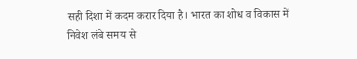सही दिशा में कदम करार दिया है। भारत का शोध व विकास में निवेश लंबे समय से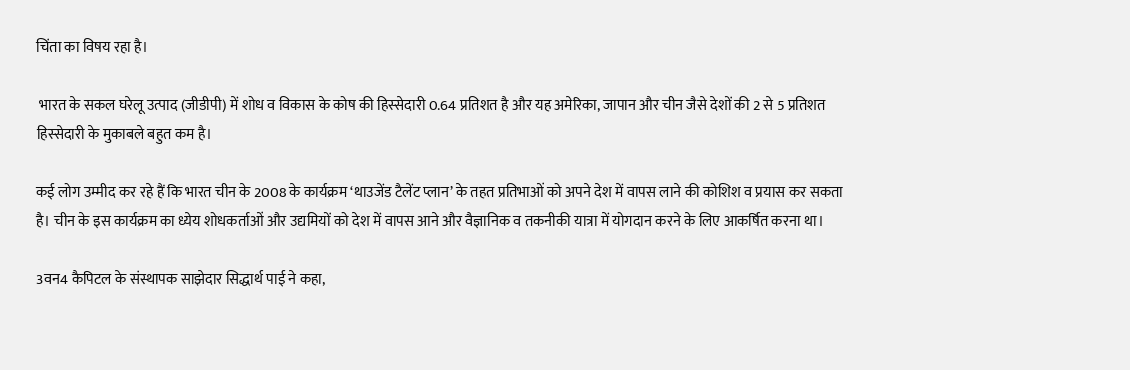चिंता का विषय रहा है।

 भारत के सकल घरेलू उत्पाद (जीडीपी) में शोध व विकास के कोष की हिस्सेदारी 0.64 प्रतिशत है और यह अमेरिका, जापान और चीन जैसे देशों की 2 से 5 प्रतिशत हिस्सेदारी के मुकाबले बहुत कम है।

कई लोग उम्मीद कर रहे हैं कि भारत चीन के 2008 के कार्यक्रम ‘थाउजेंड टैलेंट प्लान’ के तहत प्रतिभाओं को अपने देश में वापस लाने की कोशिश व प्रयास कर सकता है। चीन के इस कार्यक्रम का ध्येय शोधकर्ताओं और उद्यमियों को देश में वापस आने और वैज्ञानिक व तकनीकी यात्रा में योगदान करने के लिए आकर्षित करना था।

3वन4 कैपिटल के संस्थापक साझेदार सिद्धार्थ पाई ने कहा,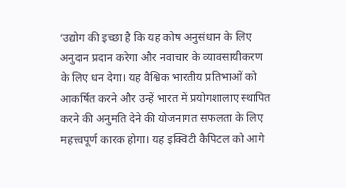‘उद्योग की इच्छा है कि यह कोष अनुसंधान के लिए अनुदान प्रदान करेगा और नवाचार के व्यावसायीकरण के लिए धन देगा। यह वैश्विक भारतीय प्रतिभाओं को आकर्षित करने और उन्हें भारत में प्रयोगशालाए स्थापित करने की अनुमति देने की योजनागत सफलता के लिए महत्त्वपूर्ण कारक होगा। यह इक्विटी कैपिटल को आगे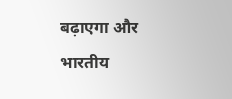बढ़ाएगा और भारतीय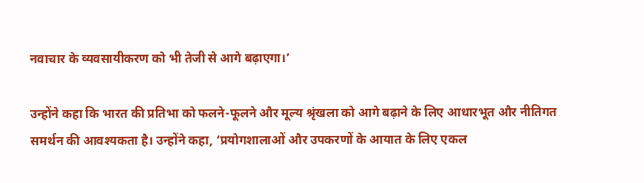नवाचार के व्यवसायीकरण को भी तेजी से आगे बढ़ाएगा।’

उन्होंने कहा कि भारत की प्रतिभा को फलने-फूलने और मूल्य श्रृंखला को आगे बढ़ाने के लिए आधारभूत और नीतिगत समर्थन की आवश्यकता है। उन्होंने कहा, ‘प्रयोगशालाओं और उपकरणों के आयात के लिए एकल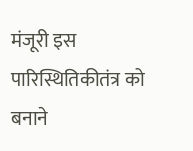मंजूरी इस पारिस्थितिकीतंत्र को बनाने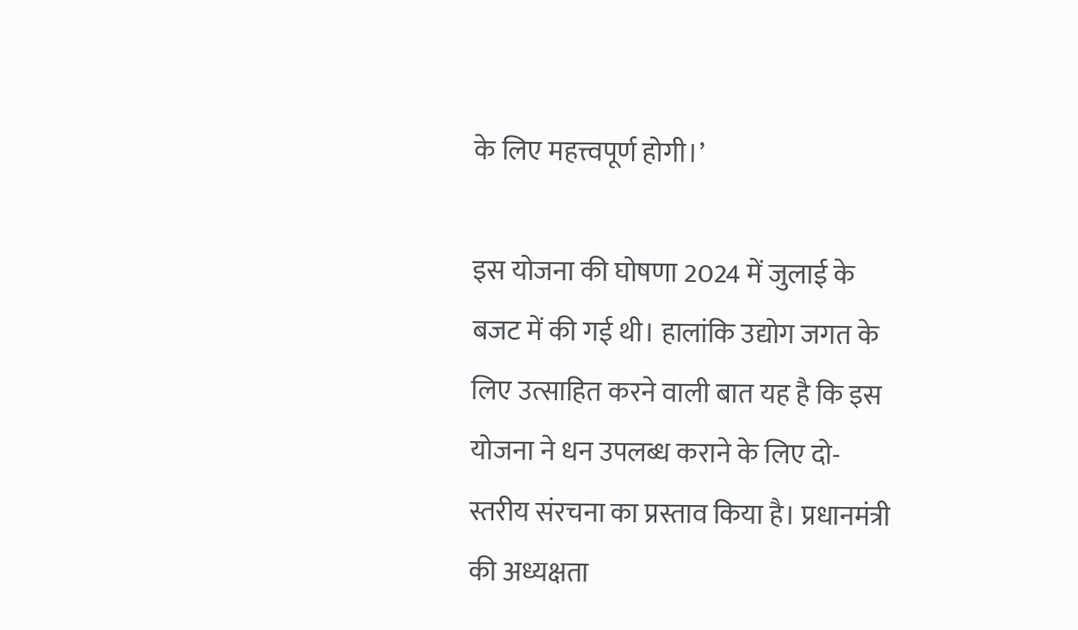के लिए महत्त्वपूर्ण होगी।’

इस योजना की घोषणा 2024 में जुलाई के बजट में की गई थी। हालांकि उद्योग जगत के लिए उत्साहित करने वाली बात यह है कि इस योजना ने धन उपलब्ध कराने के लिए दो-स्तरीय संरचना का प्रस्ताव किया है। प्रधानमंत्री की अध्यक्षता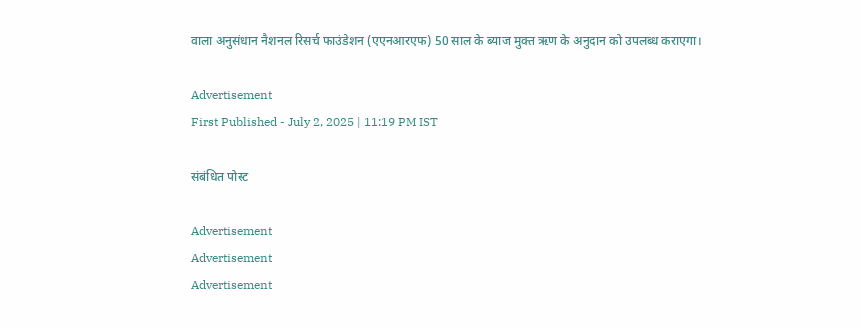वाला अनुसंधान नैशनल रिसर्च फाउंडेशन (एएनआरएफ) 50 साल के ब्याज मुक्त ऋण के अनुदान को उपलब्ध कराएगा।

Advertisement
First Published - July 2, 2025 | 11:19 PM IST

संबंधित पोस्ट

Advertisement
Advertisement
Advertisement